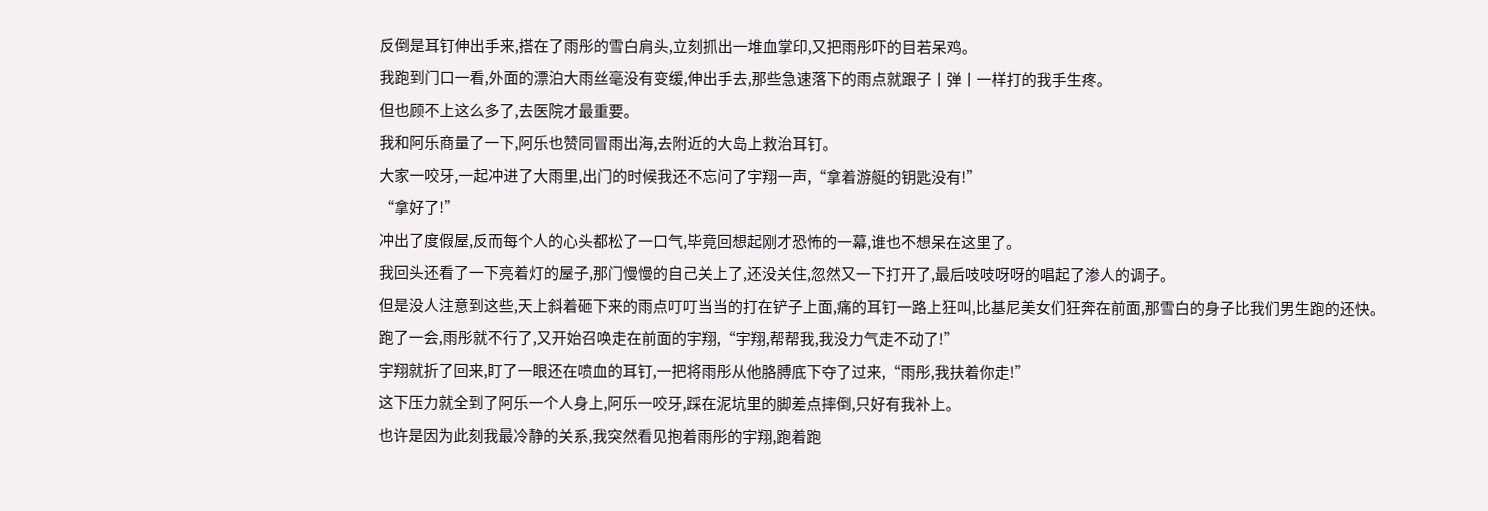反倒是耳钉伸出手来,搭在了雨彤的雪白肩头,立刻抓出一堆血掌印,又把雨彤吓的目若呆鸡。
我跑到门口一看,外面的漂泊大雨丝毫没有变缓,伸出手去,那些急速落下的雨点就跟子丨弹丨一样打的我手生疼。
但也顾不上这么多了,去医院才最重要。
我和阿乐商量了一下,阿乐也赞同冒雨出海,去附近的大岛上救治耳钉。
大家一咬牙,一起冲进了大雨里,出门的时候我还不忘问了宇翔一声,“拿着游艇的钥匙没有!”
“拿好了!”
冲出了度假屋,反而每个人的心头都松了一口气,毕竟回想起刚才恐怖的一幕,谁也不想呆在这里了。
我回头还看了一下亮着灯的屋子,那门慢慢的自己关上了,还没关住,忽然又一下打开了,最后吱吱呀呀的唱起了渗人的调子。
但是没人注意到这些,天上斜着砸下来的雨点叮叮当当的打在铲子上面,痛的耳钉一路上狂叫,比基尼美女们狂奔在前面,那雪白的身子比我们男生跑的还快。
跑了一会,雨彤就不行了,又开始召唤走在前面的宇翔,“宇翔,帮帮我,我没力气走不动了!”
宇翔就折了回来,盯了一眼还在喷血的耳钉,一把将雨彤从他胳膊底下夺了过来,“雨彤,我扶着你走!”
这下压力就全到了阿乐一个人身上,阿乐一咬牙,踩在泥坑里的脚差点摔倒,只好有我补上。
也许是因为此刻我最冷静的关系,我突然看见抱着雨彤的宇翔,跑着跑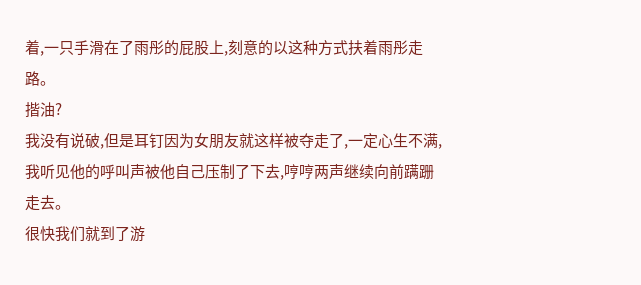着,一只手滑在了雨彤的屁股上,刻意的以这种方式扶着雨彤走路。
揩油?
我没有说破,但是耳钉因为女朋友就这样被夺走了,一定心生不满,我听见他的呼叫声被他自己压制了下去,哼哼两声继续向前蹒跚走去。
很快我们就到了游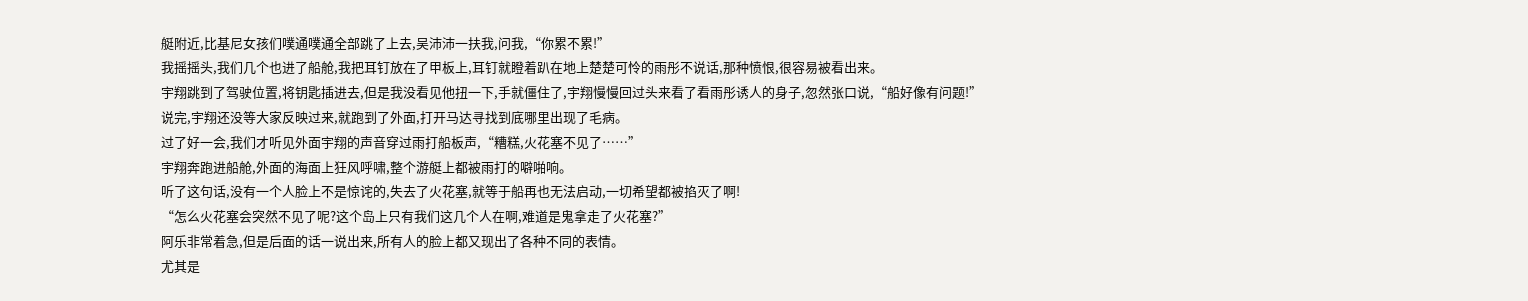艇附近,比基尼女孩们噗通噗通全部跳了上去,吴沛沛一扶我,问我,“你累不累!”
我摇摇头,我们几个也进了船舱,我把耳钉放在了甲板上,耳钉就瞪着趴在地上楚楚可怜的雨彤不说话,那种愤恨,很容易被看出来。
宇翔跳到了驾驶位置,将钥匙插进去,但是我没看见他扭一下,手就僵住了,宇翔慢慢回过头来看了看雨彤诱人的身子,忽然张口说,“船好像有问题!”
说完,宇翔还没等大家反映过来,就跑到了外面,打开马达寻找到底哪里出现了毛病。
过了好一会,我们才听见外面宇翔的声音穿过雨打船板声,“糟糕,火花塞不见了……”
宇翔奔跑进船舱,外面的海面上狂风呼啸,整个游艇上都被雨打的噼啪响。
听了这句话,没有一个人脸上不是惊诧的,失去了火花塞,就等于船再也无法启动,一切希望都被掐灭了啊!
“怎么火花塞会突然不见了呢?这个岛上只有我们这几个人在啊,难道是鬼拿走了火花塞?”
阿乐非常着急,但是后面的话一说出来,所有人的脸上都又现出了各种不同的表情。
尤其是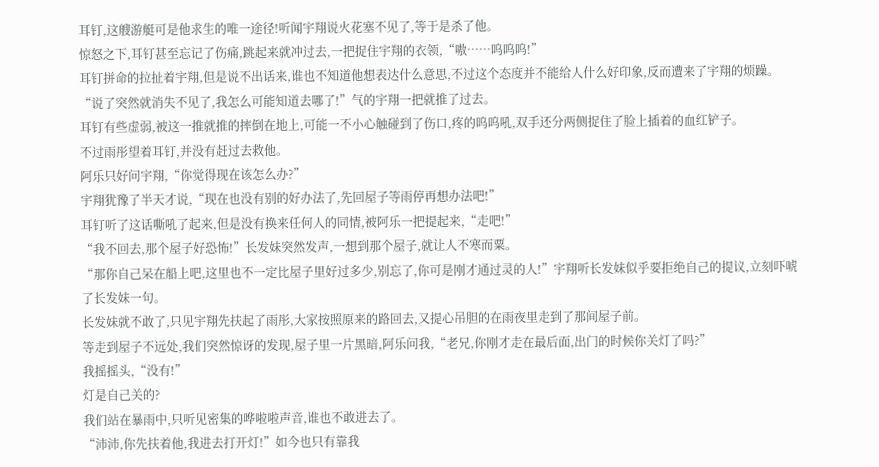耳钉,这艘游艇可是他求生的唯一途径!听闻宇翔说火花塞不见了,等于是杀了他。
惊怒之下,耳钉甚至忘记了伤痛,跳起来就冲过去,一把捉住宇翔的衣领,“嗷……呜呜呜!”
耳钉拼命的拉扯着宇翔,但是说不出话来,谁也不知道他想表达什么意思,不过这个态度并不能给人什么好印象,反而遭来了宇翔的烦躁。
“说了突然就消失不见了,我怎么可能知道去哪了!”气的宇翔一把就推了过去。
耳钉有些虚弱,被这一推就推的摔倒在地上,可能一不小心触碰到了伤口,疼的呜呜吼,双手还分两侧捉住了脸上插着的血红铲子。
不过雨彤望着耳钉,并没有赶过去救他。
阿乐只好问宇翔,“你觉得现在该怎么办?”
宇翔犹豫了半天才说,“现在也没有别的好办法了,先回屋子等雨停再想办法吧!”
耳钉听了这话嘶吼了起来,但是没有换来任何人的同情,被阿乐一把提起来,“走吧!”
“我不回去,那个屋子好恐怖!”长发妹突然发声,一想到那个屋子,就让人不寒而粟。
“那你自己呆在船上吧,这里也不一定比屋子里好过多少,别忘了,你可是刚才通过灵的人!”宇翔听长发妹似乎要拒绝自己的提议,立刻吓唬了长发妹一句。
长发妹就不敢了,只见宇翔先扶起了雨彤,大家按照原来的路回去,又提心吊胆的在雨夜里走到了那间屋子前。
等走到屋子不远处,我们突然惊讶的发现,屋子里一片黑暗,阿乐问我,“老兄,你刚才走在最后面,出门的时候你关灯了吗?”
我摇摇头,“没有!”
灯是自己关的?
我们站在暴雨中,只听见密集的哗啦啦声音,谁也不敢进去了。
“沛沛,你先扶着他,我进去打开灯!”如今也只有靠我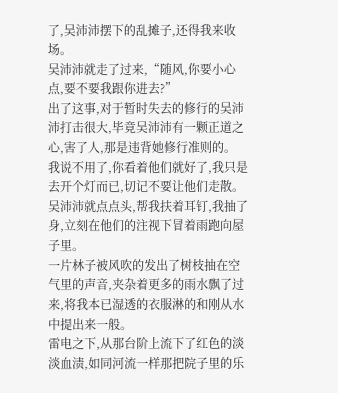了,吴沛沛摆下的乱摊子,还得我来收场。
吴沛沛就走了过来,“随风,你要小心点,要不要我跟你进去?”
出了这事,对于暂时失去的修行的吴沛沛打击很大,毕竟吴沛沛有一颗正道之心,害了人,那是违背她修行准则的。
我说不用了,你看着他们就好了,我只是去开个灯而已,切记不要让他们走散。
吴沛沛就点点头,帮我扶着耳钉,我抽了身,立刻在他们的注视下冒着雨跑向屋子里。
一片林子被风吹的发出了树枝抽在空气里的声音,夹杂着更多的雨水飘了过来,将我本已湿透的衣服淋的和刚从水中提出来一般。
雷电之下,从那台阶上流下了红色的淡淡血渍,如同河流一样那把院子里的乐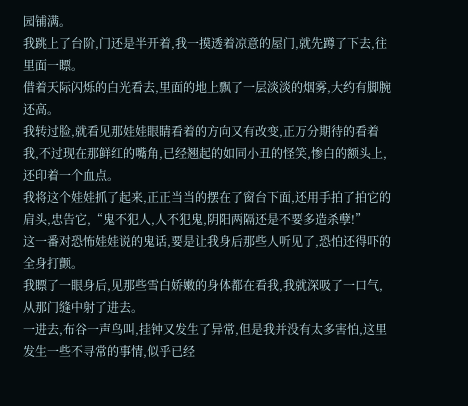园铺满。
我跳上了台阶,门还是半开着,我一摸透着凉意的屋门,就先蹲了下去,往里面一瞟。
借着天际闪烁的白光看去,里面的地上飘了一层淡淡的烟雾,大约有脚腕还高。
我转过脸,就看见那娃娃眼睛看着的方向又有改变,正万分期待的看着我,不过现在那鲜红的嘴角,已经翘起的如同小丑的怪笑,惨白的额头上,还印着一个血点。
我将这个娃娃抓了起来,正正当当的摆在了窗台下面,还用手拍了拍它的肩头,忠告它,“鬼不犯人,人不犯鬼,阴阳两隔还是不要多造杀孽!”
这一番对恐怖娃娃说的鬼话,要是让我身后那些人听见了,恐怕还得吓的全身打颤。
我瞟了一眼身后,见那些雪白娇嫩的身体都在看我,我就深吸了一口气,从那门缝中射了进去。
一进去,布谷一声鸟叫,挂钟又发生了异常,但是我并没有太多害怕,这里发生一些不寻常的事情,似乎已经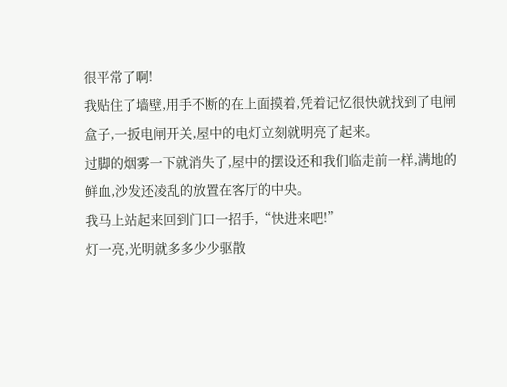很平常了啊!
我贴住了墙壁,用手不断的在上面摸着,凭着记忆很快就找到了电闸盒子,一扳电闸开关,屋中的电灯立刻就明亮了起来。
过脚的烟雾一下就消失了,屋中的摆设还和我们临走前一样,满地的鲜血,沙发还凌乱的放置在客厅的中央。
我马上站起来回到门口一招手,“快进来吧!”
灯一亮,光明就多多少少驱散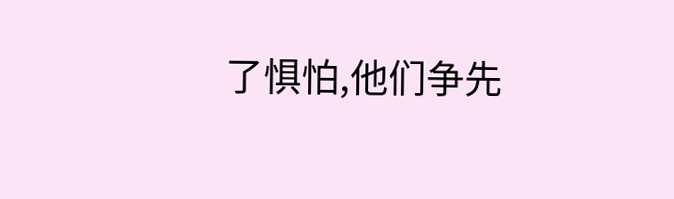了惧怕,他们争先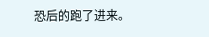恐后的跑了进来。